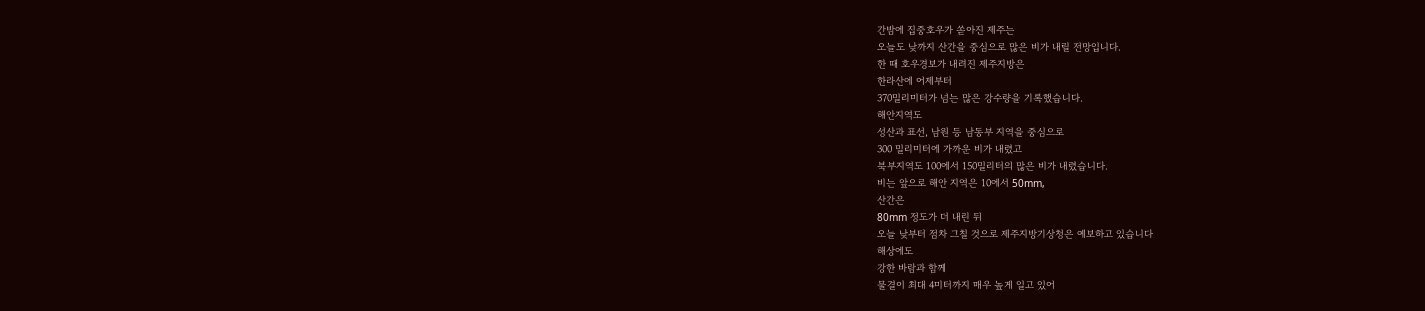간밤에 집중호우가 쏟아진 제주는
오늘도 낮까지 산간을 중심으로 많은 비가 내릴 전망입니다.
한 때 호우경보가 내려진 제주지방은
한라산에 어제부터
370밀리미터가 넘는 많은 강수량을 기록했습니다.
해안지역도
성산과 표선, 남원 등 남동부 지역을 중심으로
300 밀리미터에 가까운 비가 내렸고
북부지역도 100에서 150밀리터의 많은 비가 내렸습니다.
비는 앞으로 해안 지역은 10에서 50mm,
산간은
80mm 정도가 더 내린 뒤
오늘 낮부터 점차 그칠 것으로 제주지방기상청은 예보하고 있습니다
해상에도
강한 바람과 함께
물결이 최대 4미터까지 매우 높게 일고 있어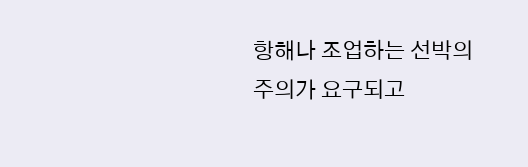항해나 조업하는 선박의 주의가 요구되고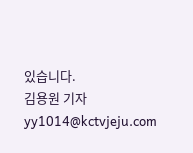있습니다.
김용원 기자
yy1014@kctvjeju.com